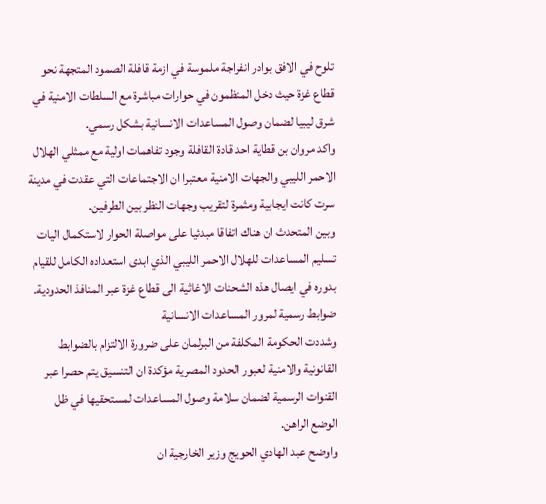تلوح في الافق بوادر انفراجة ملموسة في ازمة قافلة الصمود المتجهة نحو قطاع غزة حيث دخل المنظمون في حوارات مباشرة مع السلطات الامنية في شرق ليبيا لضمان وصول المساعدات الانسانية بشكل رسمي.
واكد مروان بن قطاية احد قادة القافلة وجود تفاهمات اولية مع ممثلي الهلال الاحمر الليبي والجهات الامنية معتبرا ان الاجتماعات التي عقدت في مدينة سرت كانت ايجابية ومثمرة لتقريب وجهات النظر بين الطرفين.
وبين المتحدث ان هناك اتفاقا مبدئيا على مواصلة الحوار لاستكمال اليات تسليم المساعدات للهلال الاحمر الليبي الذي ابدى استعداده الكامل للقيام بدوره في ايصال هذه الشحنات الاغاثية الى قطاع غزة عبر المنافذ الحدودية.
ضوابط رسمية لمرور المساعدات الانسانية
وشددت الحكومة المكلفة من البرلمان على ضرورة الالتزام بالضوابط القانونية والامنية لعبور الحدود المصرية مؤكدة ان التنسيق يتم حصرا عبر القنوات الرسمية لضمان سلامة وصول المساعدات لمستحقيها في ظل الوضع الراهن.
واوضح عبد الهادي الحويج وزير الخارجية ان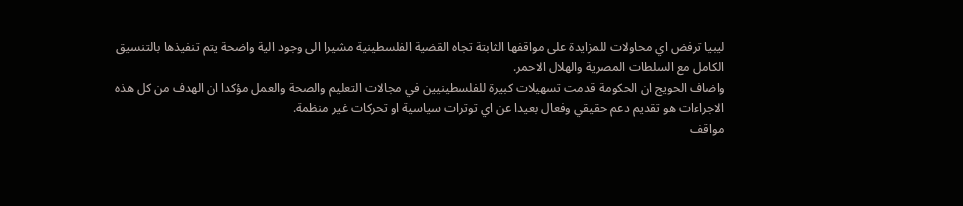ليبيا ترفض اي محاولات للمزايدة على مواقفها الثابتة تجاه القضية الفلسطينية مشيرا الى وجود الية واضحة يتم تنفيذها بالتنسيق الكامل مع السلطات المصرية والهلال الاحمر.
واضاف الحويج ان الحكومة قدمت تسهيلات كبيرة للفلسطينيين في مجالات التعليم والصحة والعمل مؤكدا ان الهدف من كل هذه الاجراءات هو تقديم دعم حقيقي وفعال بعيدا عن اي توترات سياسية او تحركات غير منظمة.
مواقف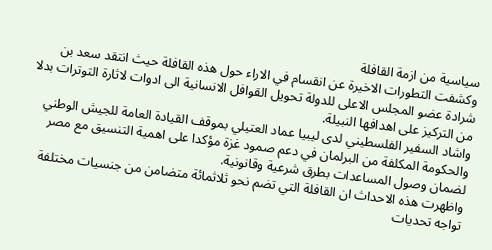سياسية من ازمة القافلة
وكشفت التطورات الاخيرة عن انقسام في الاراء حول هذه القافلة حيث انتقد سعد بن شرادة عضو المجلس الاعلى للدولة تحويل القوافل الانسانية الى ادوات لاثارة التوترات بدلا من التركيز على اهدافها النبيلة.
واشاد السفير الفلسطيني لدى ليبيا عماد العتيلي بموقف القيادة العامة للجيش الوطني والحكومة المكلفة من البرلمان في دعم صمود غزة مؤكدا على اهمية التنسيق مع مصر لضمان وصول المساعدات بطرق شرعية وقانونية.
واظهرت هذه الاحداث ان القافلة التي تضم نحو ثلاثمائة متضامن من جنسيات مختلفة تواجه تحديات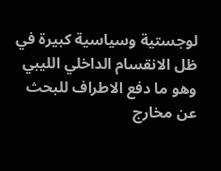لوجستية وسياسية كبيرة في ظل الانقسام الداخلي الليبي وهو ما دفع الاطراف للبحث عن مخارج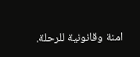امنة وقانونية للرحلة.